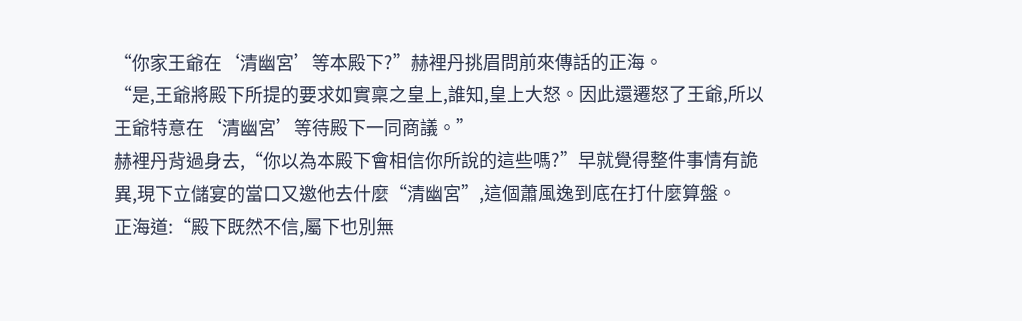“你家王爺在‘清幽宮’等本殿下?”赫裡丹挑眉問前來傳話的正海。
“是,王爺將殿下所提的要求如實稟之皇上,誰知,皇上大怒。因此還遷怒了王爺,所以王爺特意在‘清幽宮’等待殿下一同商議。”
赫裡丹背過身去,“你以為本殿下會相信你所說的這些嗎?”早就覺得整件事情有詭異,現下立儲宴的當口又邀他去什麼“清幽宮”,這個蕭風逸到底在打什麼算盤。
正海道:“殿下既然不信,屬下也別無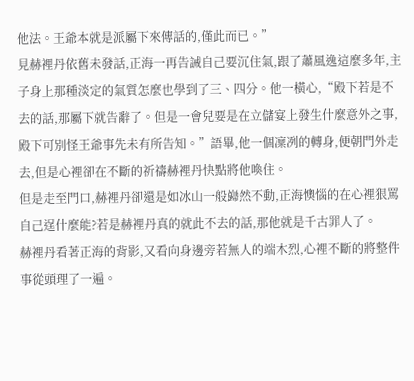他法。王爺本就是派屬下來傳話的,僅此而已。”
見赫裡丹依舊未發話,正海一再告誡自己要沉住氣,跟了蕭風逸這麼多年,主子身上那種淡定的氣質怎麼也學到了三、四分。他一橫心,“殿下若是不去的話,那屬下就告辭了。但是一會兒要是在立儲宴上發生什麼意外之事,殿下可別怪王爺事先未有所告知。”語畢,他一個凜冽的轉身,便朝門外走去,但是心裡卻在不斷的祈禱赫裡丹快點將他喚住。
但是走至門口,赫裡丹卻還是如冰山一般巋然不動,正海懊惱的在心裡狠罵自己逞什麼能?若是赫裡丹真的就此不去的話,那他就是千古罪人了。
赫裡丹看著正海的背影,又看向身邊旁若無人的端木烈,心裡不斷的將整件事從頭理了一遍。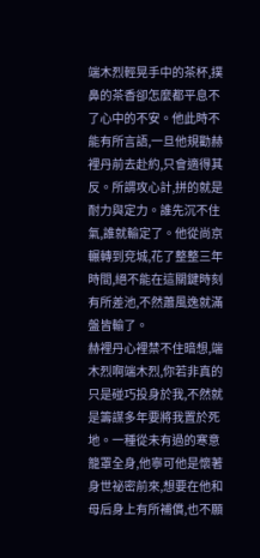端木烈輕晃手中的茶杯,撲鼻的茶香卻怎麼都平息不了心中的不安。他此時不能有所言語,一旦他規勸赫裡丹前去赴約,只會適得其反。所謂攻心計,拼的就是耐力與定力。誰先沉不住氣,誰就輸定了。他從尚京輾轉到兗城,花了整整三年時間,絕不能在這關鍵時刻有所差池,不然蕭風逸就滿盤皆輸了。
赫裡丹心裡禁不住暗想,端木烈啊端木烈,你若非真的只是碰巧投身於我,不然就是籌謀多年要將我置於死地。一種從未有過的寒意籠罩全身,他寧可他是懷著身世祕密前來,想要在他和母后身上有所補償,也不願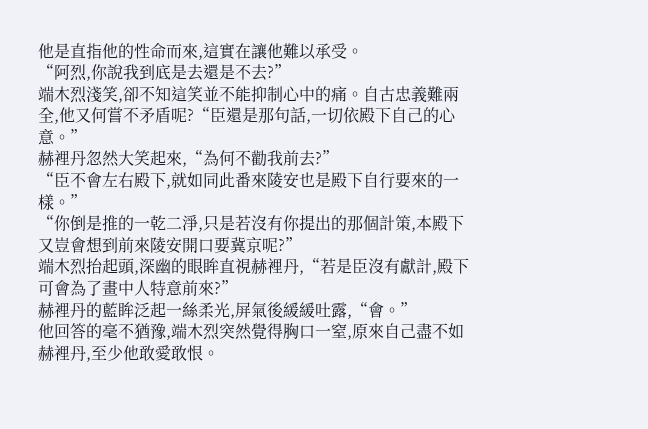他是直指他的性命而來,這實在讓他難以承受。
“阿烈,你說我到底是去還是不去?”
端木烈淺笑,卻不知這笑並不能抑制心中的痛。自古忠義難兩全,他又何嘗不矛盾呢?“臣還是那句話,一切依殿下自己的心意。”
赫裡丹忽然大笑起來,“為何不勸我前去?”
“臣不會左右殿下,就如同此番來陵安也是殿下自行要來的一樣。”
“你倒是推的一乾二淨,只是若沒有你提出的那個計策,本殿下又豈會想到前來陵安開口要冀京呢?”
端木烈抬起頭,深幽的眼眸直視赫裡丹,“若是臣沒有獻計,殿下可會為了畫中人特意前來?”
赫裡丹的藍眸泛起一絲柔光,屏氣後緩緩吐露,“會。”
他回答的毫不猶豫,端木烈突然覺得胸口一窒,原來自己盡不如赫裡丹,至少他敢愛敢恨。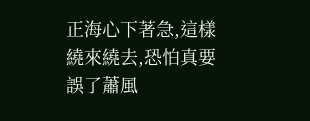正海心下著急,這樣繞來繞去,恐怕真要誤了蕭風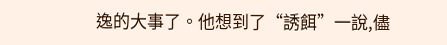逸的大事了。他想到了“誘餌”一說,儘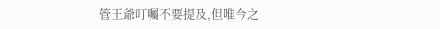管王爺叮囑不要提及,但唯今之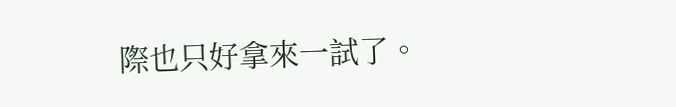際也只好拿來一試了。